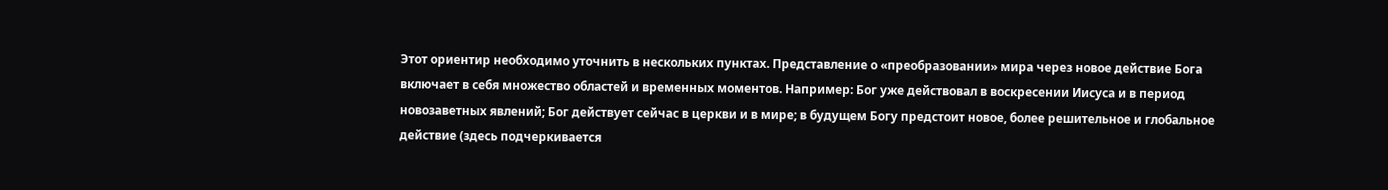Этот ориентир необходимо уточнить в нескольких пунктах. Представление о «преобразовании» мира через новое действие Бога включает в себя множество областей и временных моментов. Например: Бог уже действовал в воскресении Иисуса и в период новозаветных явлений; Бог действует сейчас в церкви и в мире; в будущем Богу предстоит новое, более решительное и глобальное действие (здесь подчеркивается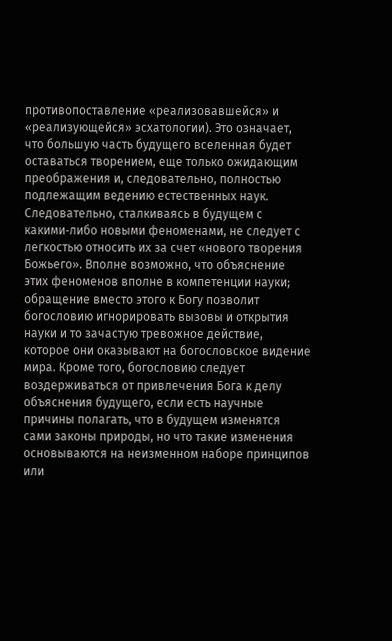противопоставление «реализовавшейся» и «реализующейся» эсхатологии). Это означает, что большую часть будущего вселенная будет оставаться творением, еще только ожидающим преображения и, следовательно, полностью подлежащим ведению естественных наук. Следовательно, сталкиваясь в будущем с какими‑либо новыми феноменами, не следует с легкостью относить их за счет «нового творения Божьего». Вполне возможно, что объяснение этих феноменов вполне в компетенции науки; обращение вместо этого к Богу позволит богословию игнорировать вызовы и открытия науки и то зачастую тревожное действие, которое они оказывают на богословское видение мира. Кроме того, богословию следует воздерживаться от привлечения Бога к делу объяснения будущего, если есть научные причины полагать, что в будущем изменятся сами законы природы, но что такие изменения основываются на неизменном наборе принципов или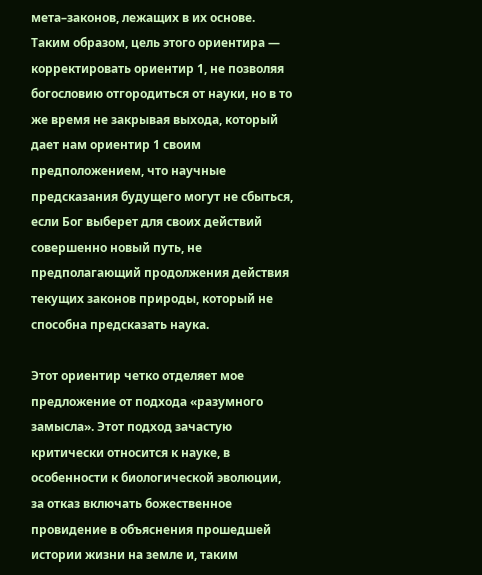мета–законов, лежащих в их основе. Таким образом, цель этого ориентира — корректировать ориентир 1, не позволяя богословию отгородиться от науки, но в то же время не закрывая выхода, который дает нам ориентир 1 своим предположением, что научные предсказания будущего могут не сбыться, если Бог выберет для своих действий совершенно новый путь, не предполагающий продолжения действия текущих законов природы, который не способна предсказать наука.

Этот ориентир четко отделяет мое предложение от подхода «разумного замысла». Этот подход зачастую критически относится к науке, в особенности к биологической эволюции, за отказ включать божественное провидение в объяснения прошедшей истории жизни на земле и, таким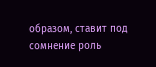образом, ставит под сомнение роль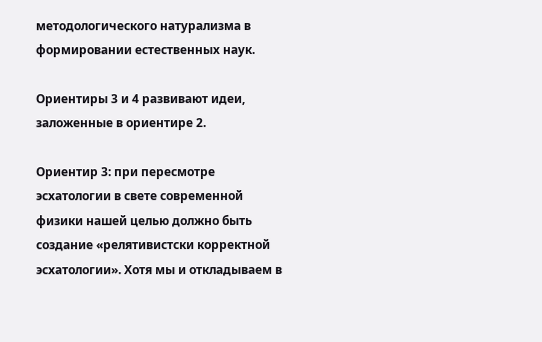методологического натурализма в формировании естественных наук.

Ориентиры 3 и 4 развивают идеи, заложенные в ориентире 2.

Ориентир 3: при пересмотре эсхатологии в свете современной физики нашей целью должно быть создание «релятивистски корректной эсхатологии». Хотя мы и откладываем в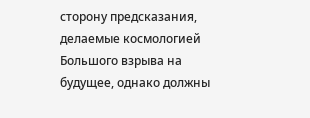сторону предсказания, делаемые космологией Большого взрыва на будущее, однако должны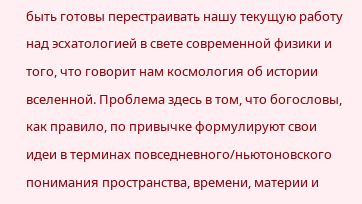быть готовы перестраивать нашу текущую работу над эсхатологией в свете современной физики и того, что говорит нам космология об истории вселенной. Проблема здесь в том, что богословы, как правило, по привычке формулируют свои идеи в терминах повседневного/ньютоновского понимания пространства, времени, материи и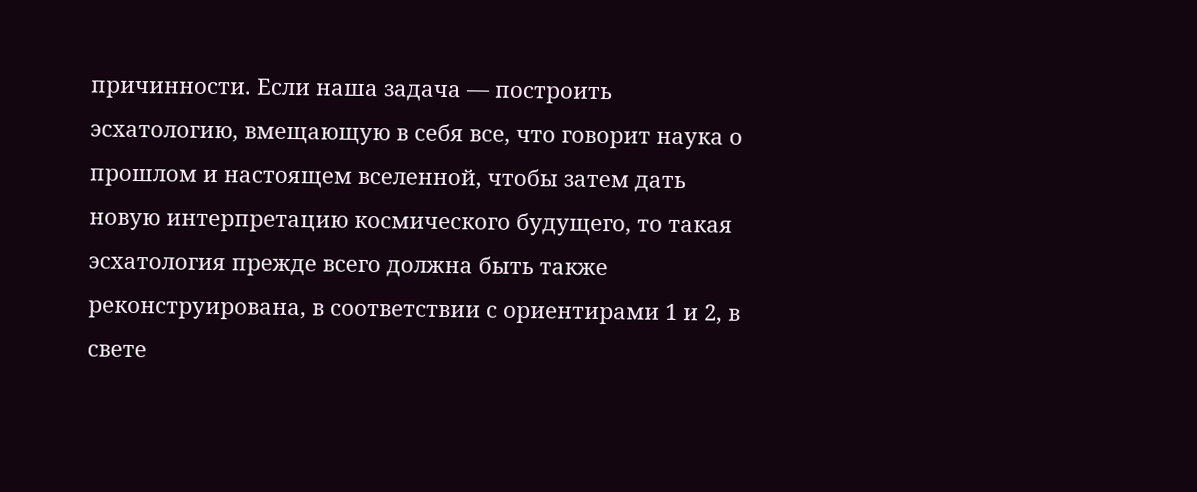причинности. Если наша задача — построить эсхатологию, вмещающую в себя все, что говорит наука о прошлом и настоящем вселенной, чтобы затем дать новую интерпретацию космического будущего, то такая эсхатология прежде всего должна быть также реконструирована, в соответствии с ориентирами 1 и 2, в свете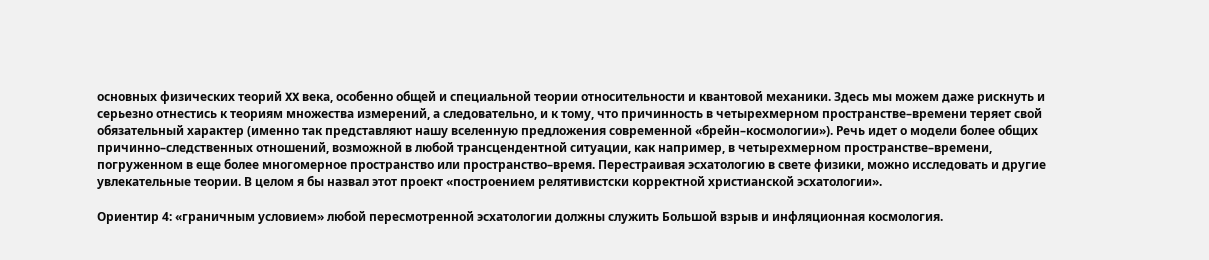основных физических теорий XX века, особенно общей и специальной теории относительности и квантовой механики. Здесь мы можем даже рискнуть и серьезно отнестись к теориям множества измерений, а следовательно, и к тому, что причинность в четырехмерном пространстве–времени теряет свой обязательный характер (именно так представляют нашу вселенную предложения современной «брейн–космологии»). Речь идет о модели более общих причинно–следственных отношений, возможной в любой трансцендентной ситуации, как например, в четырехмерном пространстве–времени, погруженном в еще более многомерное пространство или пространство–время. Перестраивая эсхатологию в свете физики, можно исследовать и другие увлекательные теории. В целом я бы назвал этот проект «построением релятивистски корректной христианской эсхатологии».

Ориентир 4: «граничным условием» любой пересмотренной эсхатологии должны служить Большой взрыв и инфляционная космология.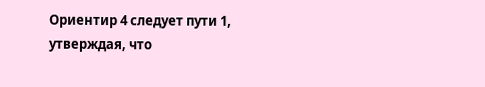Ориентир 4 следует пути 1, утверждая, что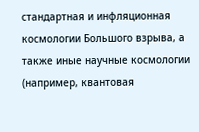стандартная и инфляционная космологии Большого взрыва, а также иные научные космологии (например, квантовая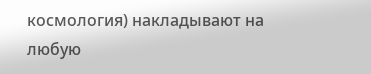космология) накладывают на любую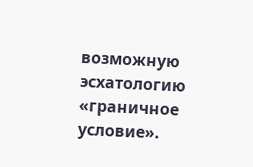возможную эсхатологию «граничное условие».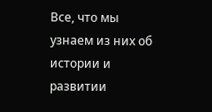Все, что мы узнаем из них об истории и развитии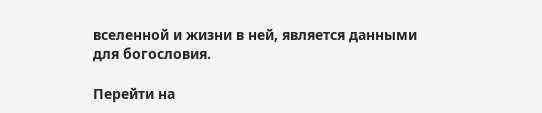вселенной и жизни в ней, является данными для богословия.

Перейти на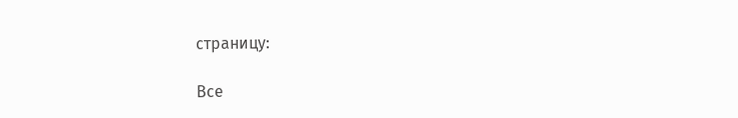страницу:

Все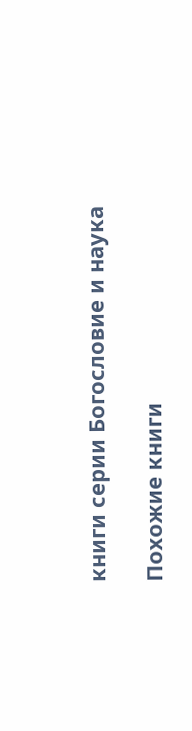книги серии Богословие и наука

Похожие книги